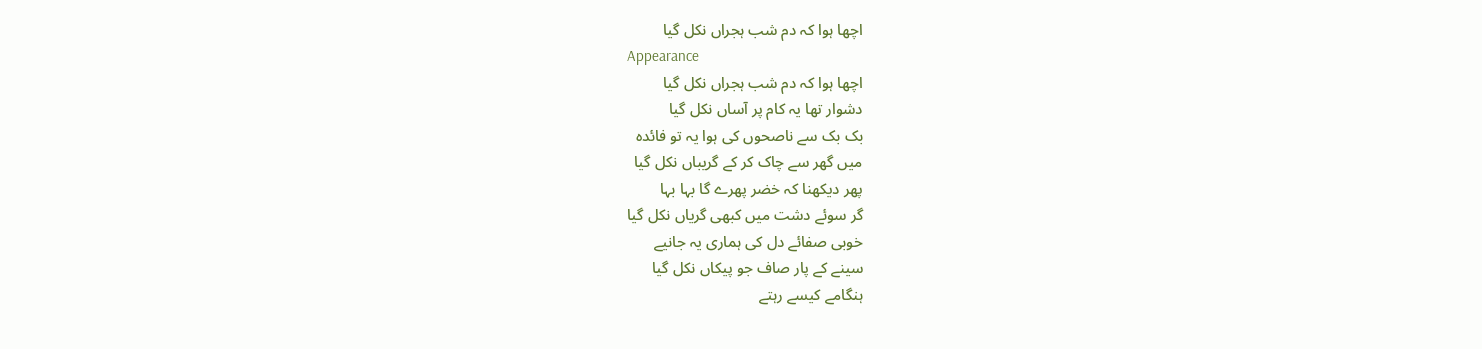اچھا ہوا کہ دم شب ہجراں نکل گیا
Appearance
اچھا ہوا کہ دم شب ہجراں نکل گیا
دشوار تھا یہ کام پر آساں نکل گیا
بک بک سے ناصحوں کی ہوا یہ تو فائدہ
میں گھر سے چاک کر کے گریباں نکل گیا
پھر دیکھنا کہ خضر پھرے گا بہا بہا
گر سوئے دشت میں کبھی گریاں نکل گیا
خوبی صفائے دل کی ہماری یہ جانیے
سینے کے پار صاف جو پیکاں نکل گیا
ہنگامے کیسے رہتے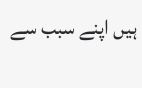ہیں اپنے سبب سے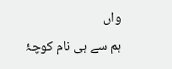واں
ہم سے ہی نام کوچۂ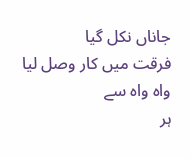جاناں نکل گیا
فرقت میں کار وصل لیا واہ واہ سے
ہر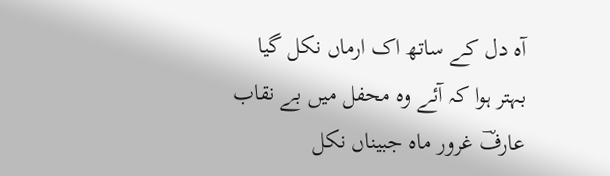آہ دل کے ساتھ اک ارماں نکل گیا
بہتر ہوا کہ آئے وہ محفل میں بے نقاب
عارفؔ غرور ماہ جبیناں نکل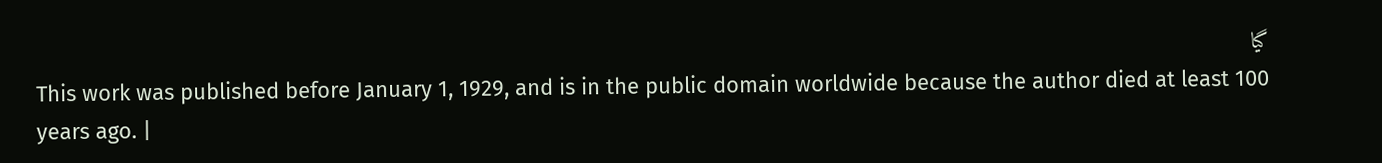گیا
This work was published before January 1, 1929, and is in the public domain worldwide because the author died at least 100 years ago. |